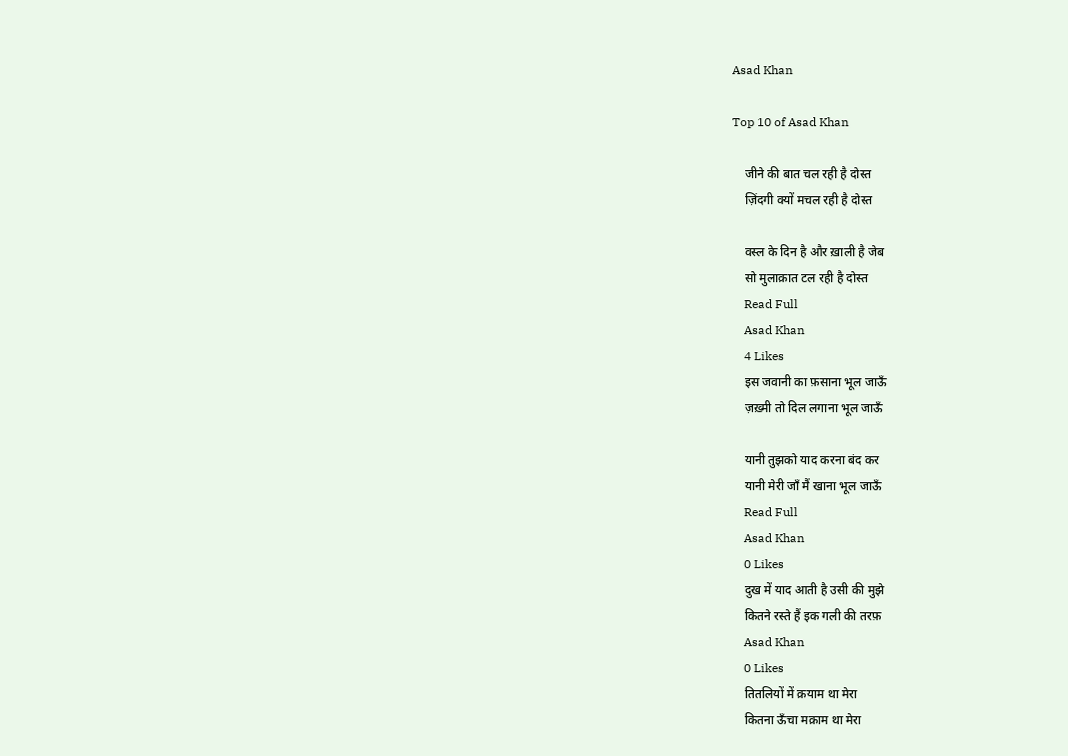Asad Khan

Top 10 of Asad Khan

    जीने की बात चल रही है दोस्त
    ज़िंदगी क्यों मचल रही है दोस्त

    वस्ल के दिन है और ख़ाली है जेब
    सो मुलाक़ात टल रही है दोस्त
    Read Full
    Asad Khan
    4 Likes
    इस जवानी का फ़साना भूल जाऊॅं
    ज़ख़्मी तो दिल लगाना भूल जाऊॅं

    यानी तुझको याद करना बंद कर
    यानी मेरी जाँ मैं खाना भूल जाऊॅं
    Read Full
    Asad Khan
    0 Likes
    दुख में याद आती है उसी की मुझे
    कितने रस्ते हैं इक गली की तरफ़
    Asad Khan
    0 Likes
    तितलियों में क़याम था मेरा
    कितना ऊँचा मक़ाम था मेरा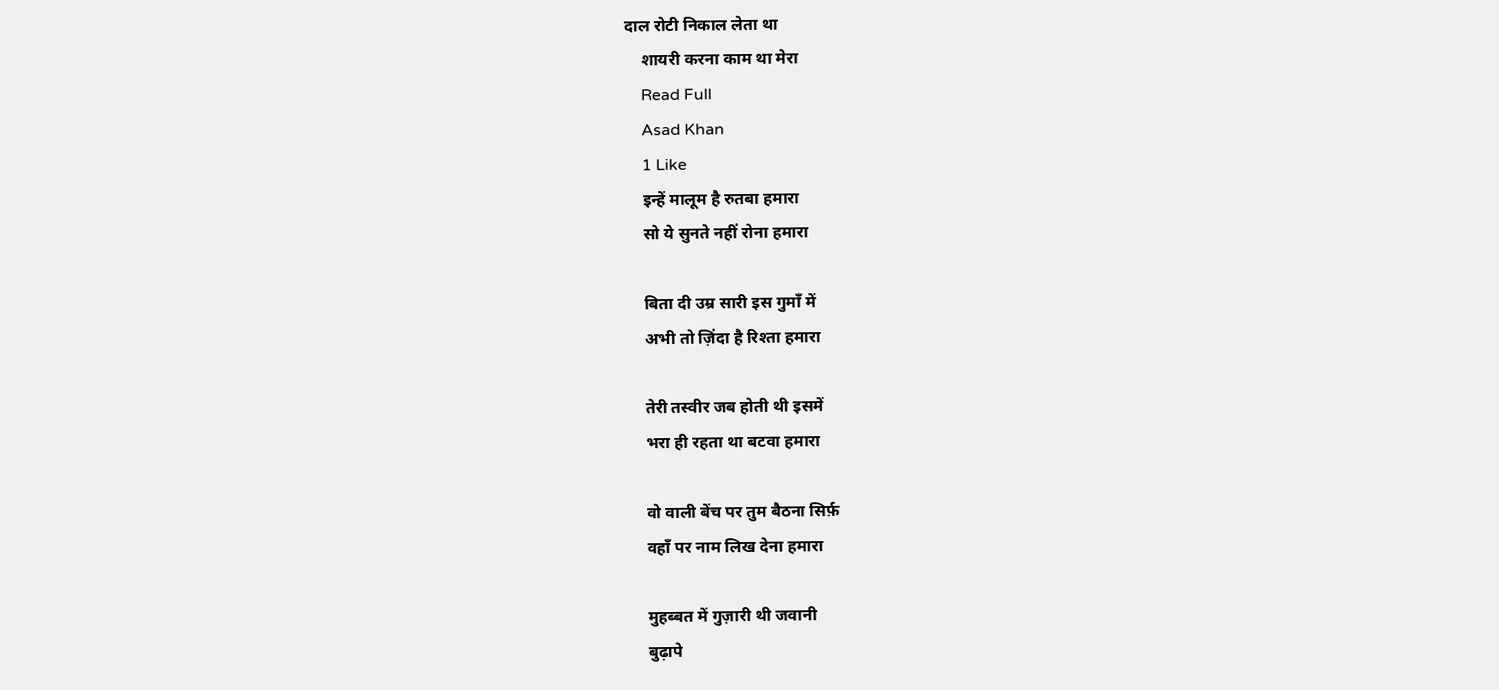दाल रोटी निकाल लेता था
    शायरी करना काम था मेरा
    Read Full
    Asad Khan
    1 Like
    इन्हें मालूम है रुतबा हमारा
    सो ये सुनते नहीं रोना हमारा

    बिता दी उम्र सारी इस गुमाँ में
    अभी तो ज़िंदा है रिश्ता हमारा

    तेरी तस्वीर जब होती थी इसमें
    भरा ही रहता था बटवा हमारा

    वो वाली बेंच पर तुम बैठना सिर्फ़
    वहाँ पर नाम लिख देना हमारा

    मुहब्बत में गुज़ारी थी जवानी
    बुढ़ापे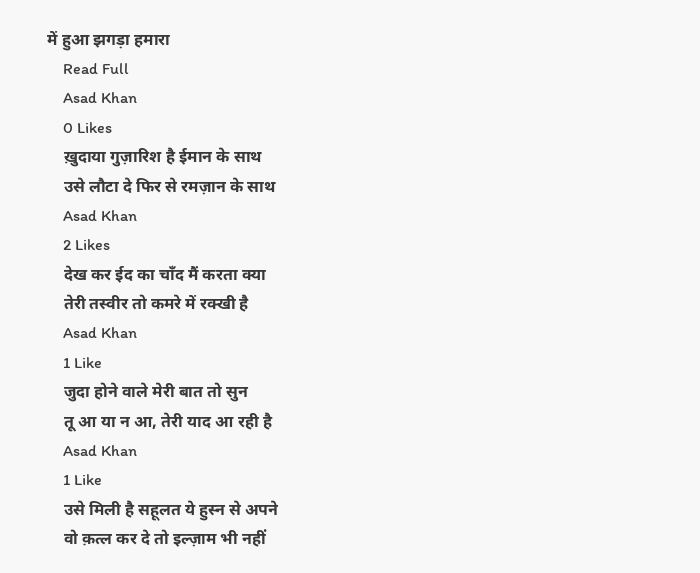में हुआ झगड़ा हमारा
    Read Full
    Asad Khan
    0 Likes
    ख़ुदाया गुज़ारिश है ईमान के साथ
    उसे लौटा दे फिर से रमज़ान के साथ
    Asad Khan
    2 Likes
    देख कर ईद का चॉंद मैं करता क्या
    तेरी तस्वीर तो कमरे में रक्खी है
    Asad Khan
    1 Like
    जुदा होने वाले मेरी बात तो सुन
    तू आ या न आ, तेरी याद आ रही है
    Asad Khan
    1 Like
    उसे मिली है सहूलत ये हुस्न से अपने
    वो क़त्ल कर दे तो इल्ज़ाम भी नहीं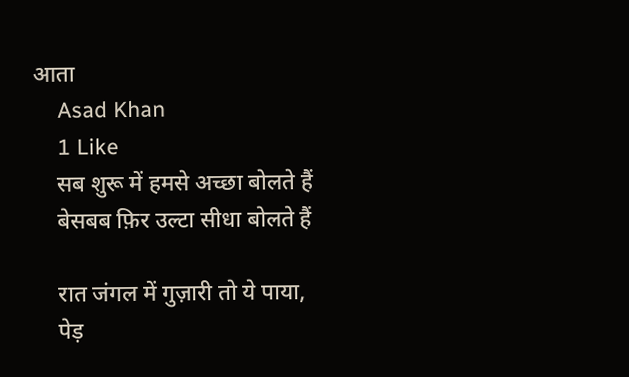आता
    Asad Khan
    1 Like
    सब शुरू में हमसे अच्छा बोलते हैं
    बेसबब फ़िर उल्टा सीधा बोलते हैं

    रात जंगल में गुज़ारी तो ये पाया,
    पेड़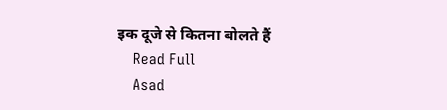इक दूजे से कितना बोलते हैं
    Read Full
    Asad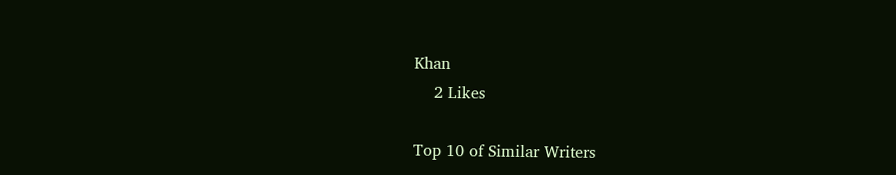Khan
    2 Likes

Top 10 of Similar Writers